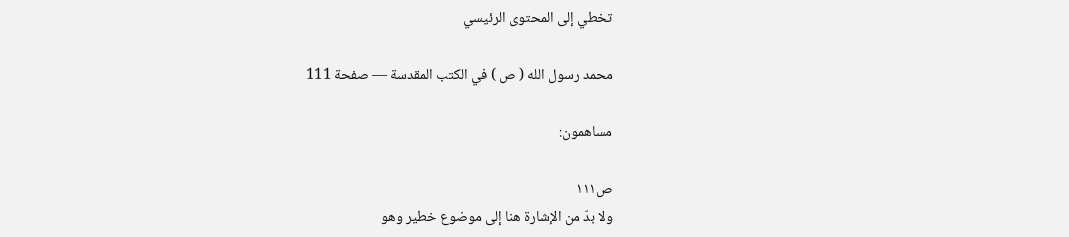تخطي إلى المحتوى الرئيسي

محمد رسول الله ( ص ) في الكتب المقدسة — صفحة 111

مساهمون:

ص١١١
ولا بدّ من الإشارة هنا إلى موضوع خطير وهو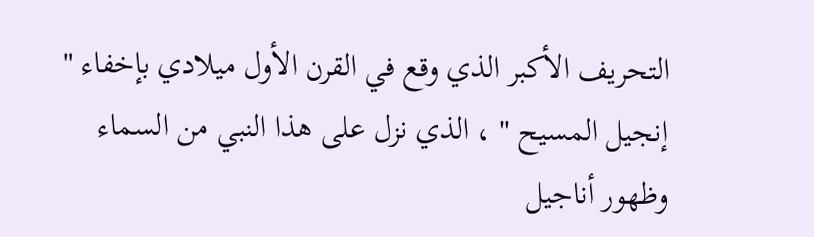التحريف الأكبر الذي وقع في القرن الأول ميلادي بإخفاء " إنجيل المسيح " ، الذي نزل على هذا النبي من السماء وظهور أناجيل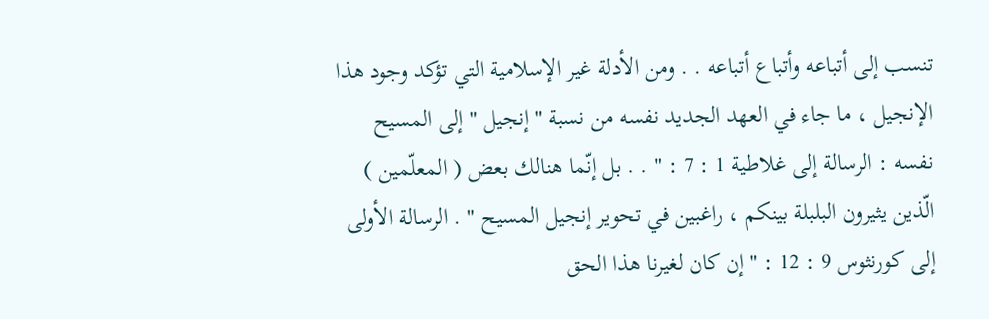تنسب إلى أتباعه وأتباع أتباعه . . ومن الأدلة غير الإسلامية التي تؤكد وجود هذا الإنجيل ، ما جاء في العهد الجديد نفسه من نسبة " إنجيل " إلى المسيح نفسه : الرسالة إلى غلاطية 1 : 7 : " . . بل إنّما هنالك بعض ( المعلّمين ) الّذين يثيرون البلبلة بينكم ، راغبين في تحوير إنجيل المسيح " . الرسالة الأولى إلى كورنثوس 9 : 12 : " إن كان لغيرنا هذا الحق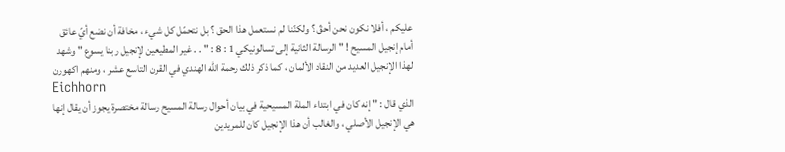عليكم ، أفلا نكون نحن أحقّ ؟ ولكنّنا لم نستعمل هذا الحق ؟ بل نتحمّل كل شيء ، مخافة أن نضع أيّ عائق أمام إنجيل المسيح ! " الرسالة الثانية إلى تسالونيكي 1 : 8 : " . . غير المطيعين لإنجيل ربنا يسوع " وشهد لهذا الإنجيل العديد من النقاد الألمان ، كما ذكر ذلك رحمة اللّه الهندي في القرن التاسع عشر ، ومنهم اكهورن
Eichhorn
الذي قال : " إنه كان في ابتداء الملة المسيحية في بيان أحوال رسالة المسيح رسالة مختصرة يجوز أن يقال إنها هي الإنجيل الأصلي ، والغالب أن هذا الإنجيل كان للمريدين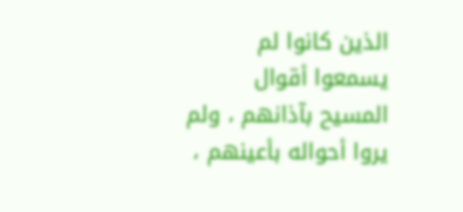الذين كانوا لم يسمعوا أقوال المسيح بآذانهم ، ولم يروا أحواله بأعينهم ،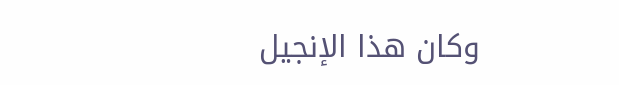وكان هذا الإنجيل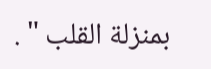بمنزلة القلب " .